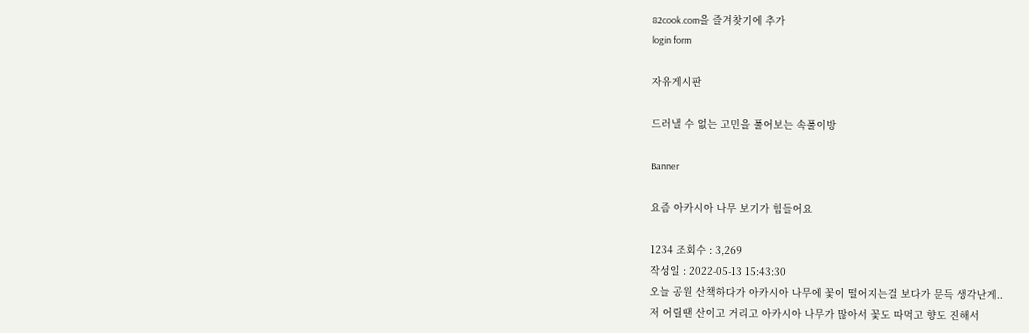82cook.com을 즐겨찾기에 추가
login form

자유게시판

드러낼 수 없는 고민을 풀어보는 속풀이방

Banner

요즘 아카시아 나무 보기가 힘들어요

1234 조회수 : 3,269
작성일 : 2022-05-13 15:43:30
오늘 공원 산책하다가 아카시아 나무에 꽃이 떨어지는걸 보다가 문득 생각난게..
저 어릴땐 산이고 거리고 아카시아 나무가 많아서 꽃도 따먹고 향도 진해서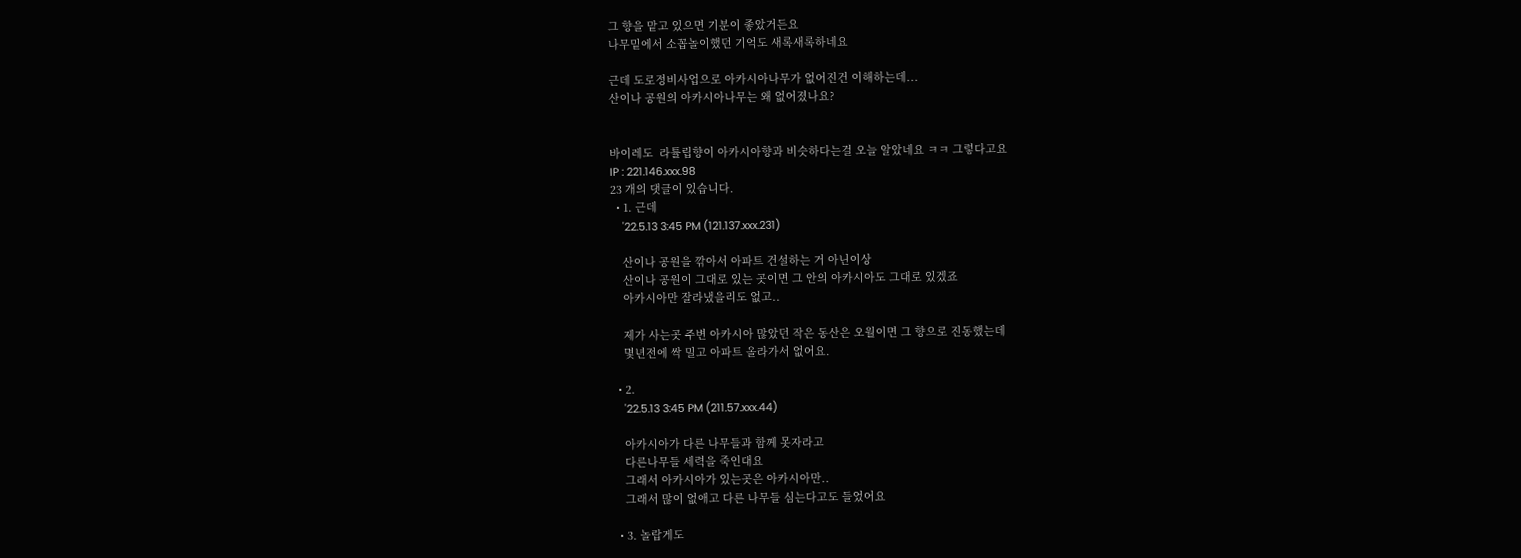그 향을 맡고 있으면 기분이 좋았거든요
나무밑에서 소꼽놀이했던 기억도 새록새록하네요

근데 도로정비사업으로 아카시아나무가 없어진건 이해하는데...
산이나 공원의 아카시아나무는 왜 없어졌나요?


바이레도  라튤립향이 아카시아향과 비슷하다는걸 오늘 알았네요 ㅋㅋ 그렇다고요
IP : 221.146.xxx.98
23 개의 댓글이 있습니다.
  • 1. 근데
    '22.5.13 3:45 PM (121.137.xxx.231)

    산이나 공원을 깎아서 아파트 건설하는 거 아닌이상
    산이나 공원이 그대로 있는 곳이면 그 안의 아카시아도 그대로 있겠죠
    아카시아만 잘라냈을리도 없고..

    제가 사는곳 주변 아카시아 많았던 작은 동산은 오월이면 그 향으로 진동했는데
    몇년전에 싹 밀고 아파트 올라가서 없어요.

  • 2.
    '22.5.13 3:45 PM (211.57.xxx.44)

    아카시아가 다른 나무들과 함께 못자라고
    다른나무들 세력을 죽인대요
    그래서 아카시아가 있는곳은 아카시아만..
    그래서 많이 없애고 다른 나무들 심는다고도 들었어요

  • 3. 놀랍게도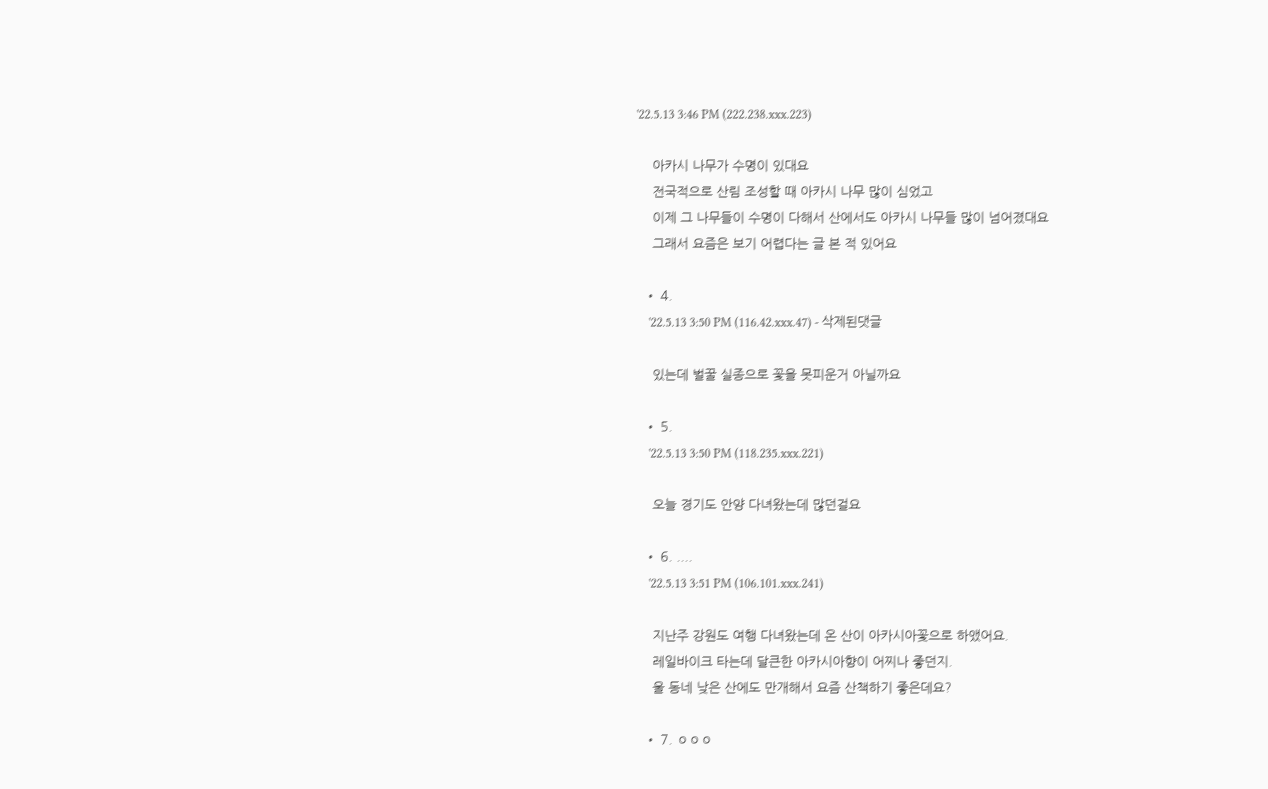'22.5.13 3:46 PM (222.238.xxx.223)

    아카시 나무가 수명이 있대요
    전국적으로 산림 조성할 때 아카시 나무 많이 심었고
    이제 그 나무들이 수명이 다해서 산에서도 아카시 나무들 많이 넘어졌대요
    그래서 요즘은 보기 어렵다는 글 본 적 있어요

  • 4.
    '22.5.13 3:50 PM (116.42.xxx.47) - 삭제된댓글

    있는데 벌꿀 실종으로 꽃을 못피운거 아닐까요

  • 5.
    '22.5.13 3:50 PM (118.235.xxx.221)

    오늘 경기도 안양 다녀왔는데 많던걸요

  • 6. ....
    '22.5.13 3:51 PM (106.101.xxx.241)

    지난주 강원도 여행 다녀왔는데 온 산이 아카시아꽃으로 하앴어요.
    레일바이크 타는데 달큰한 아카시아향이 어찌나 좋던지.
    울 동네 낮은 산에도 만개해서 요즘 산책하기 좋은데요?

  • 7. ㅇㅇㅇ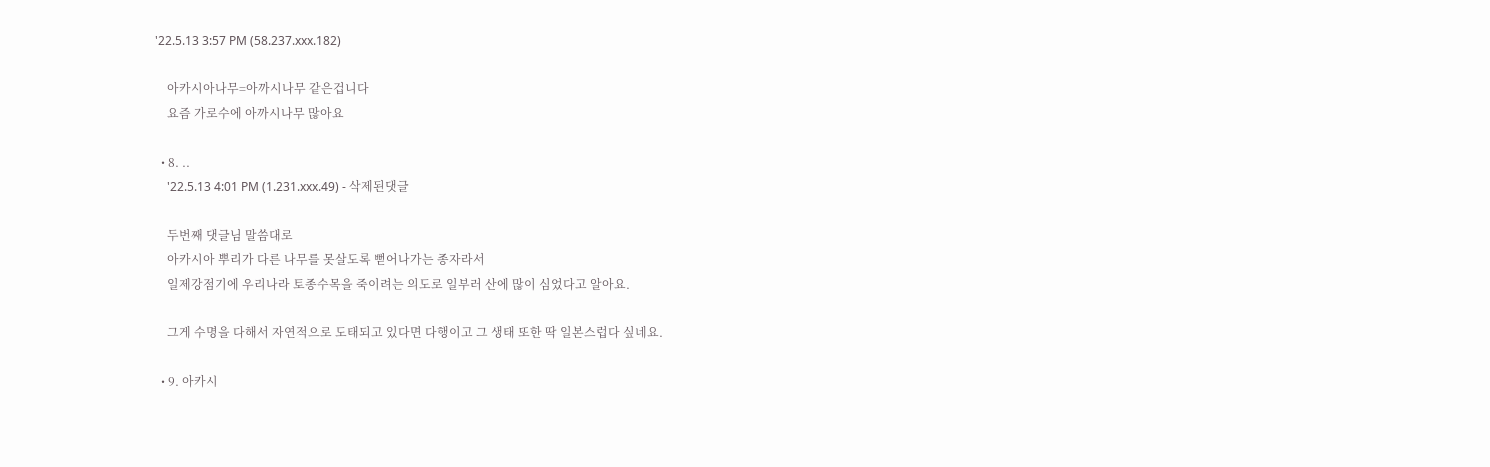'22.5.13 3:57 PM (58.237.xxx.182)

    아카시아나무=아까시나무 같은겁니다
    요즘 가로수에 아까시나무 많아요

  • 8. ..
    '22.5.13 4:01 PM (1.231.xxx.49) - 삭제된댓글

    두번째 댓글님 말씀대로
    아카시아 뿌리가 다른 나무를 못살도록 뻗어나가는 종자라서
    일제강점기에 우리나라 토종수목을 죽이려는 의도로 일부러 산에 많이 심었다고 알아요.

    그게 수명을 다해서 자연적으로 도태되고 있다면 다행이고 그 생태 또한 딱 일본스럽다 싶네요.

  • 9. 아카시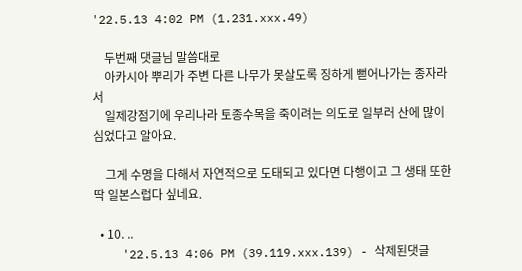'22.5.13 4:02 PM (1.231.xxx.49)

    두번째 댓글님 말씀대로
    아카시아 뿌리가 주변 다른 나무가 못살도록 징하게 뻗어나가는 종자라서
    일제강점기에 우리나라 토종수목을 죽이려는 의도로 일부러 산에 많이 심었다고 알아요.

    그게 수명을 다해서 자연적으로 도태되고 있다면 다행이고 그 생태 또한 딱 일본스럽다 싶네요.

  • 10. ..
    '22.5.13 4:06 PM (39.119.xxx.139) - 삭제된댓글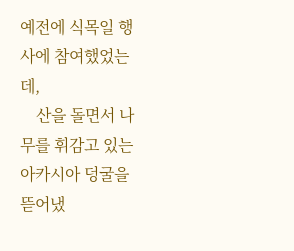예전에 식목일 행사에 참여했었는데,
    산을 돌면서 나무를 휘감고 있는 아카시아 덩굴을 뜯어냈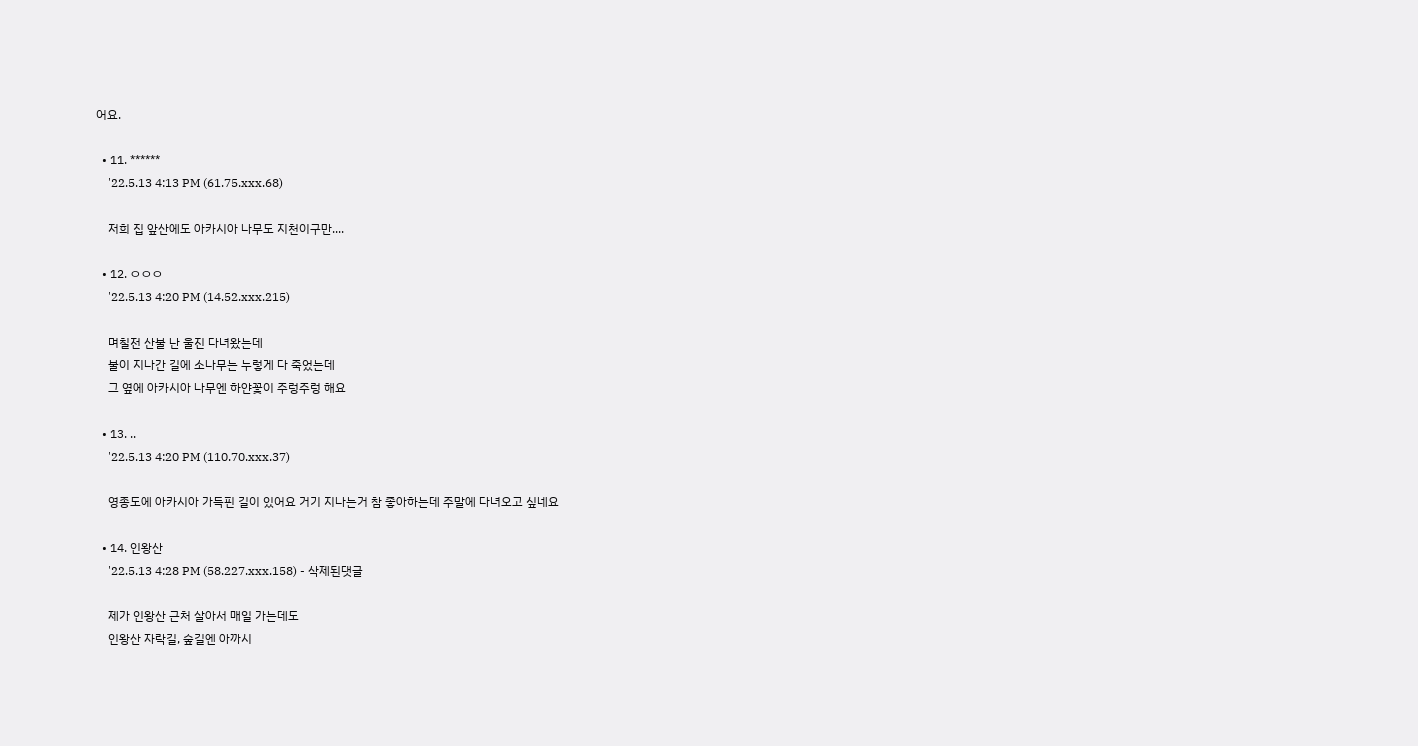어요.

  • 11. ******
    '22.5.13 4:13 PM (61.75.xxx.68)

    저희 집 앞산에도 아카시아 나무도 지천이구만....

  • 12. ㅇㅇㅇ
    '22.5.13 4:20 PM (14.52.xxx.215)

    며칠전 산불 난 울진 다녀왔는데
    불이 지나간 길에 소나무는 누렇게 다 죽었는데
    그 옆에 아카시아 나무엔 하얀꽃이 주렁주렁 해요

  • 13. ..
    '22.5.13 4:20 PM (110.70.xxx.37)

    영종도에 아카시아 가득핀 길이 있어요 거기 지나는거 참 좋아하는데 주말에 다녀오고 싶네요

  • 14. 인왕산
    '22.5.13 4:28 PM (58.227.xxx.158) - 삭제된댓글

    제가 인왕산 근처 살아서 매일 가는데도
    인왕산 자락길, 숲길엔 아까시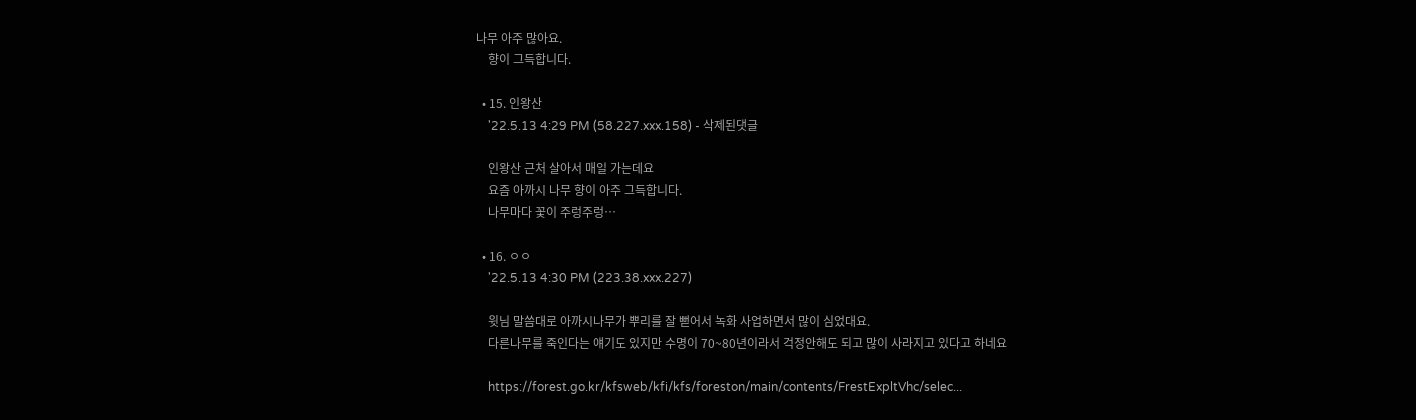나무 아주 많아요.
    향이 그득합니다.

  • 15. 인왕산
    '22.5.13 4:29 PM (58.227.xxx.158) - 삭제된댓글

    인왕산 근처 살아서 매일 가는데요
    요즘 아까시 나무 향이 아주 그득합니다.
    나무마다 꽃이 주렁주렁…

  • 16. ㅇㅇ
    '22.5.13 4:30 PM (223.38.xxx.227)

    윗님 말씀대로 아까시나무가 뿌리를 잘 뻗어서 녹화 사업하면서 많이 심었대요.
    다른나무를 죽인다는 얘기도 있지만 수명이 70~80년이라서 걱정안해도 되고 많이 사라지고 있다고 하네요

    https://forest.go.kr/kfsweb/kfi/kfs/foreston/main/contents/FrestExpltVhc/selec...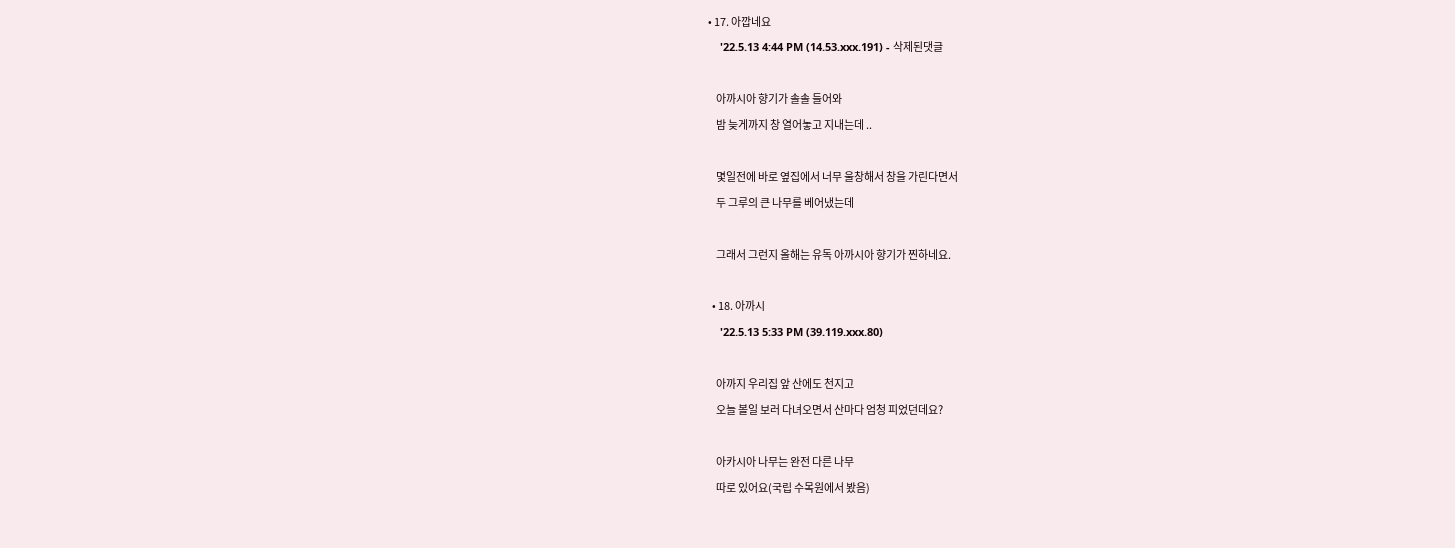• 17. 아깝네요
    '22.5.13 4:44 PM (14.53.xxx.191) - 삭제된댓글

    아까시아 향기가 솔솔 들어와
    밤 늦게까지 창 열어놓고 지내는데 ..

    몇일전에 바로 옆집에서 너무 울창해서 창을 가린다면서
    두 그루의 큰 나무를 베어냈는데

    그래서 그런지 올해는 유독 아까시아 향기가 찐하네요.

  • 18. 아까시
    '22.5.13 5:33 PM (39.119.xxx.80)

    아까지 우리집 앞 산에도 천지고
    오늘 볼일 보러 다녀오면서 산마다 엄청 피었던데요?

    아카시아 나무는 완전 다른 나무
    따로 있어요(국립 수목원에서 봤음)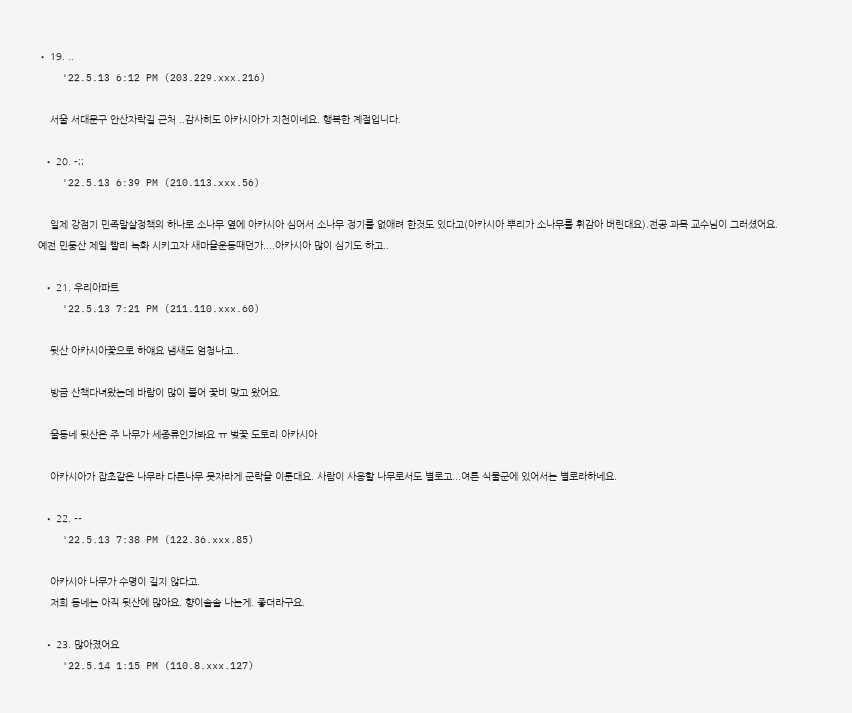• 19. ..
    '22.5.13 6:12 PM (203.229.xxx.216)

    서울 서대문구 안산자락길 근처 ..감사히도 아카시아가 지천이네요. 행복한 계절입니다.

  • 20. -;;
    '22.5.13 6:39 PM (210.113.xxx.56)

    일제 강점기 민족말살정책의 하나로 소나무 옆에 아카시아 심어서 소나무 정기를 없애려 한것도 있다고(아카시아 뿌리가 소나무를 휘감아 버린대요).전공 과목 교수님이 그러셨어요. 예전 민둥산 제일 빨리 녹화 시키고자 새마을운동때던가....아카시아 많이 심기도 하고..

  • 21. 우리아파트
    '22.5.13 7:21 PM (211.110.xxx.60)

    뒷산 아카시아꽃으로 하얘요 냄새도 엄청나고..

    방금 산책다녀왔는데 바람이 많이 불어 꽃비 맞고 왔어요.

    울동네 뒷산은 주 나무가 세종류인가봐요 ㅠ 벚꽃 도토리 아카시아

    아카시아가 잡초같은 나무라 다른나무 못자라게 군락을 이룬대요. 사람이 사용할 나무로서도 별로고...여튼 식물군에 있어서는 별로라하네요.

  • 22. --
    '22.5.13 7:38 PM (122.36.xxx.85)

    아카시아 나무가 수명이 길지 않다고.
    저희 동네는 아직 뒷산에 많아요. 향이솔솔 나는게. 좋더라구요.

  • 23. 많아졌어요
    '22.5.14 1:15 PM (110.8.xxx.127)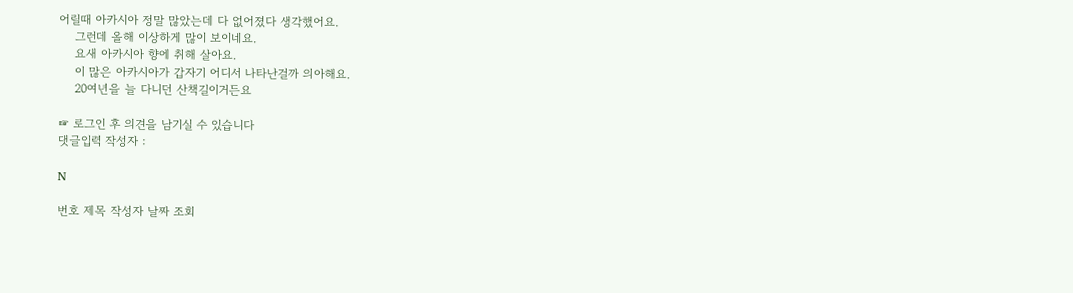어릴때 아카시아 정말 많았는데 다 없어졌다 생각했어요.
    그런데 올해 이상하게 많이 보이네요.
    요새 아카시아 향에 취해 살아요.
    이 많은 아카시아가 갑자기 어디서 나타난걸까 의아해요.
    20여년을 늘 다니던 산책길이거든요

☞ 로그인 후 의견을 남기실 수 있습니다
댓글입력 작성자 :

N

번호 제목 작성자 날짜 조회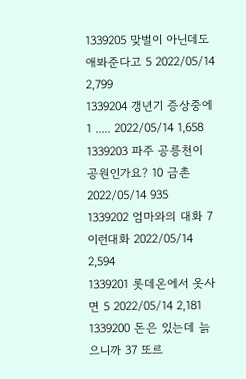1339205 맞벌이 아닌데도 애봐준다고 5 2022/05/14 2,799
1339204 갱년기 증상중에 1 ..... 2022/05/14 1,658
1339203 파주 공릉천이 공원인가요? 10 금촌 2022/05/14 935
1339202 엄마와의 대화 7 이런대화 2022/05/14 2,594
1339201 롯데온에서 옷사면 5 2022/05/14 2,181
1339200 돈은 있는데 늙으니까 37 또르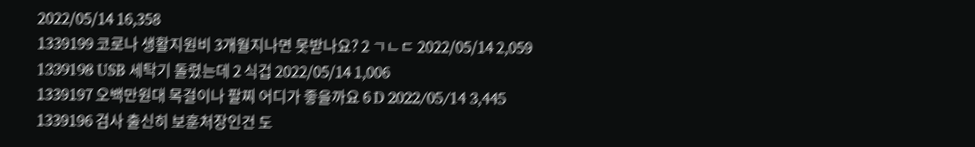2022/05/14 16,358
1339199 코로나 생활지원비 3개월지나면 못받나요? 2 ㄱㄴㄷ 2022/05/14 2,059
1339198 USB 세탁기 돌렸는데 2 식겁 2022/05/14 1,006
1339197 오백만원대 목걸이나 팔찌 어디가 좋을까요 6 D 2022/05/14 3,445
1339196 검사 출신히 보훈처장인건 도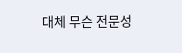대체 무슨 전문성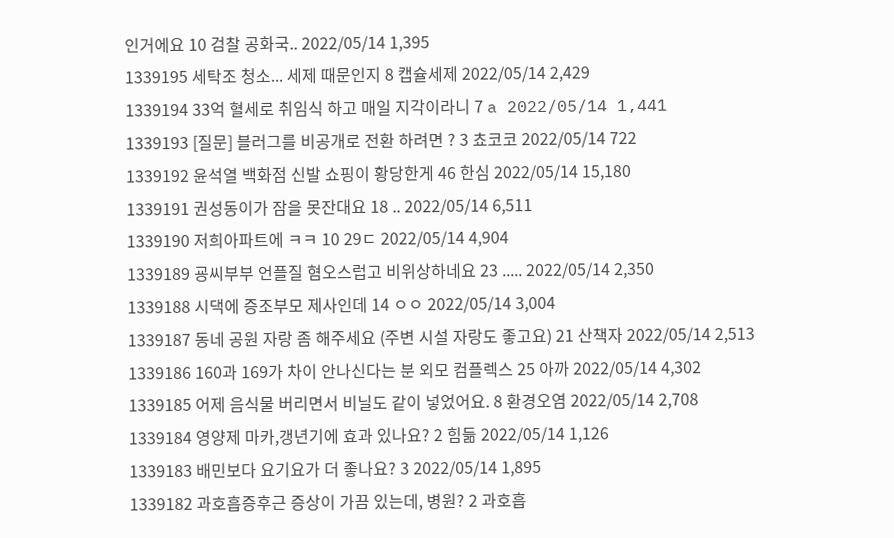인거에요 10 검찰 공화국.. 2022/05/14 1,395
1339195 세탁조 청소... 세제 때문인지 8 캡슐세제 2022/05/14 2,429
1339194 33억 혈세로 취임식 하고 매일 지각이라니 7 a 2022/05/14 1,441
1339193 [질문] 블러그를 비공개로 전환 하려면 ? 3 쵸코코 2022/05/14 722
1339192 윤석열 백화점 신발 쇼핑이 황당한게 46 한심 2022/05/14 15,180
1339191 권성동이가 잠을 못잔대요 18 .. 2022/05/14 6,511
1339190 저희아파트에 ㅋㅋ 10 29ㄷ 2022/05/14 4,904
1339189 굥씨부부 언플질 혐오스럽고 비위상하네요 23 ..... 2022/05/14 2,350
1339188 시댁에 증조부모 제사인데 14 ㅇㅇ 2022/05/14 3,004
1339187 동네 공원 자랑 좀 해주세요 (주변 시설 자랑도 좋고요) 21 산책자 2022/05/14 2,513
1339186 160과 169가 차이 안나신다는 분 외모 컴플렉스 25 아까 2022/05/14 4,302
1339185 어제 음식물 버리면서 비닐도 같이 넣었어요. 8 환경오염 2022/05/14 2,708
1339184 영양제 마카,갱년기에 효과 있나요? 2 힘듦 2022/05/14 1,126
1339183 배민보다 요기요가 더 좋나요? 3 2022/05/14 1,895
1339182 과호흡증후근 증상이 가끔 있는데, 병원? 2 과호흡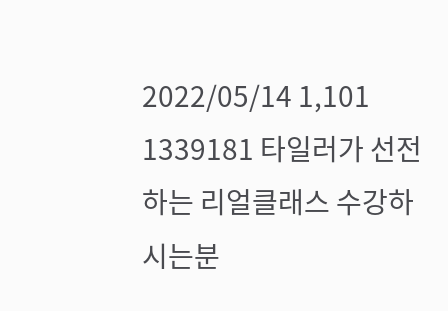2022/05/14 1,101
1339181 타일러가 선전하는 리얼클래스 수강하시는분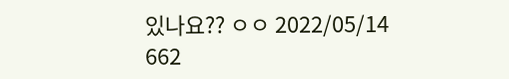있나요?? ㅇㅇ 2022/05/14 662